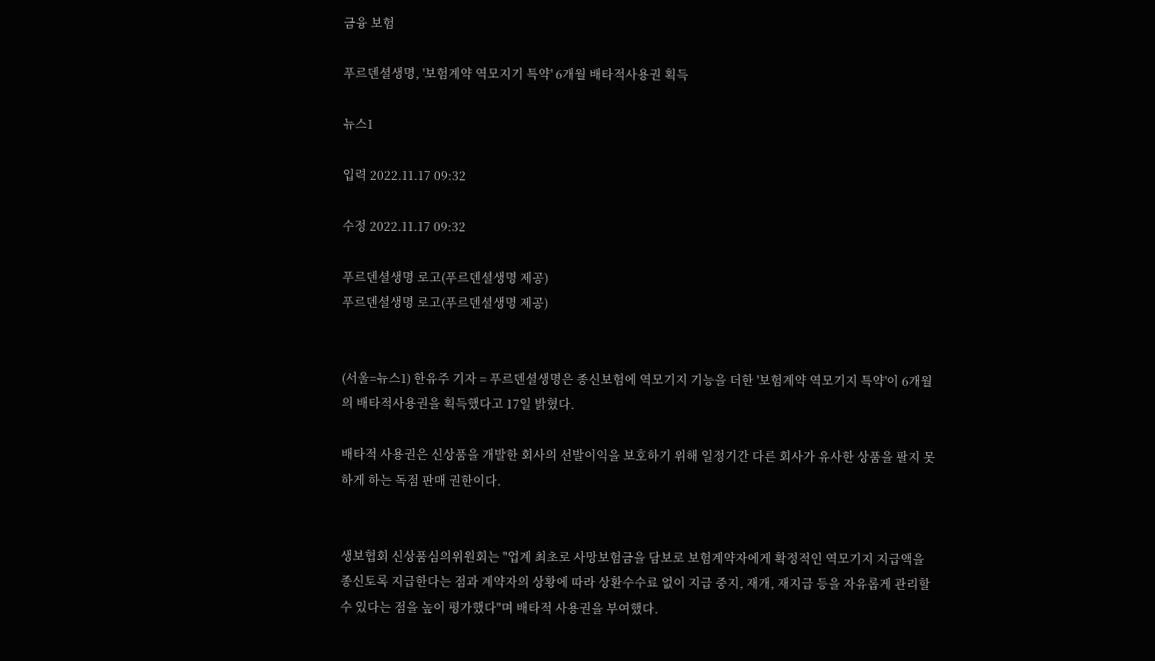금융 보험

푸르덴셜생명, '보험계약 역모지기 특약' 6개월 배타적사용권 획득

뉴스1

입력 2022.11.17 09:32

수정 2022.11.17 09:32

푸르덴셜생명 로고(푸르덴셜생명 제공)
푸르덴셜생명 로고(푸르덴셜생명 제공)


(서울=뉴스1) 한유주 기자 = 푸르덴셜생명은 종신보험에 역모기지 기능을 더한 '보험계약 역모기지 특약'이 6개월의 배타적사용권을 획득했다고 17일 밝혔다.

배타적 사용권은 신상품을 개발한 회사의 선발이익을 보호하기 위해 일정기간 다른 회사가 유사한 상품을 팔지 못하게 하는 독점 판매 권한이다.


생보협회 신상품심의위원회는 "업계 최초로 사망보험금을 담보로 보험계약자에게 확정적인 역모기지 지급액을 종신토록 지급한다는 점과 계약자의 상황에 따라 상환수수료 없이 지급 중지, 재개, 재지급 등을 자유롭게 관리할 수 있다는 점을 높이 평가했다"며 배타적 사용권을 부여했다.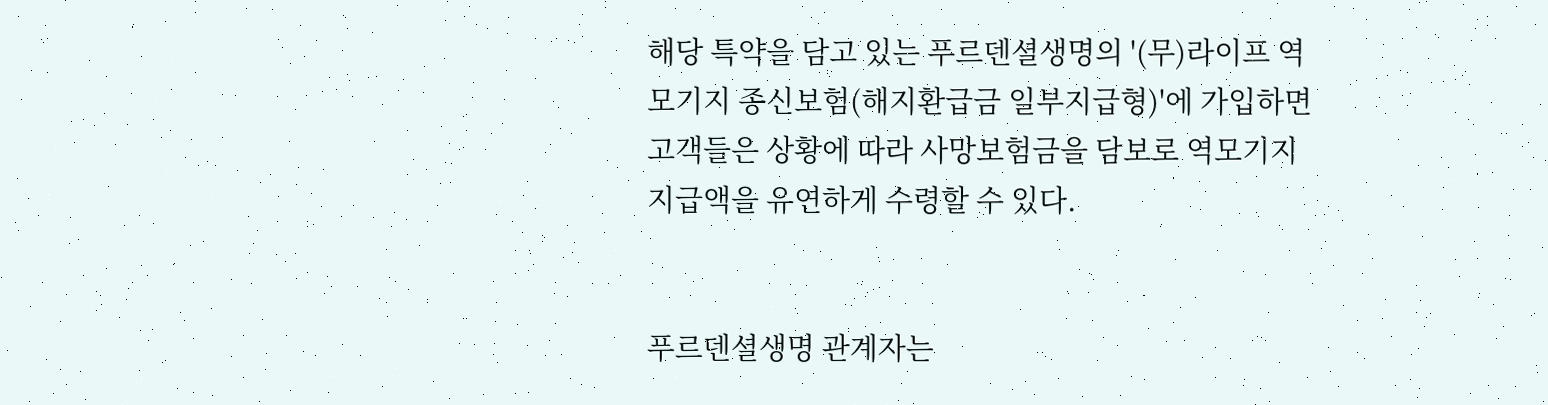해당 특약을 담고 있는 푸르덴셜생명의 '(무)라이프 역모기지 종신보험(해지환급금 일부지급형)'에 가입하면 고객들은 상황에 따라 사망보험금을 담보로 역모기지 지급액을 유연하게 수령할 수 있다.


푸르덴셜생명 관계자는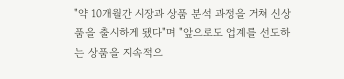"약 10개월간 시장과 상품 분석 과정을 거쳐 신상품을 출시하게 됐다"며 "앞으로도 업계를 선도하는 상품을 지속적으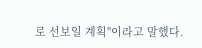로 선보일 계획"이라고 말했다.